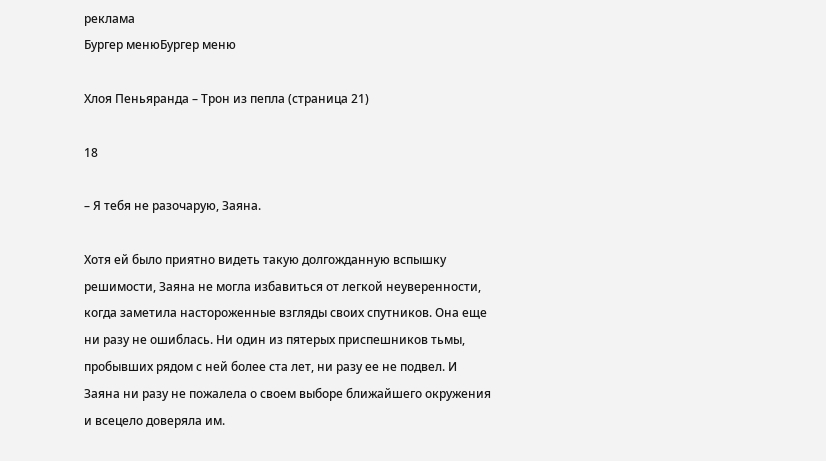реклама
Бургер менюБургер меню

Хлоя Пеньяранда – Трон из пепла (страница 21)

18

– Я тебя не разочарую, Заяна.

Хотя ей было приятно видеть такую долгожданную вспышку решимости, Заяна не могла избавиться от легкой неуверенности, когда заметила настороженные взгляды своих спутников. Она еще ни разу не ошиблась. Ни один из пятерых приспешников тьмы, пробывших рядом с ней более ста лет, ни разу ее не подвел. И Заяна ни разу не пожалела о своем выборе ближайшего окружения и всецело доверяла им.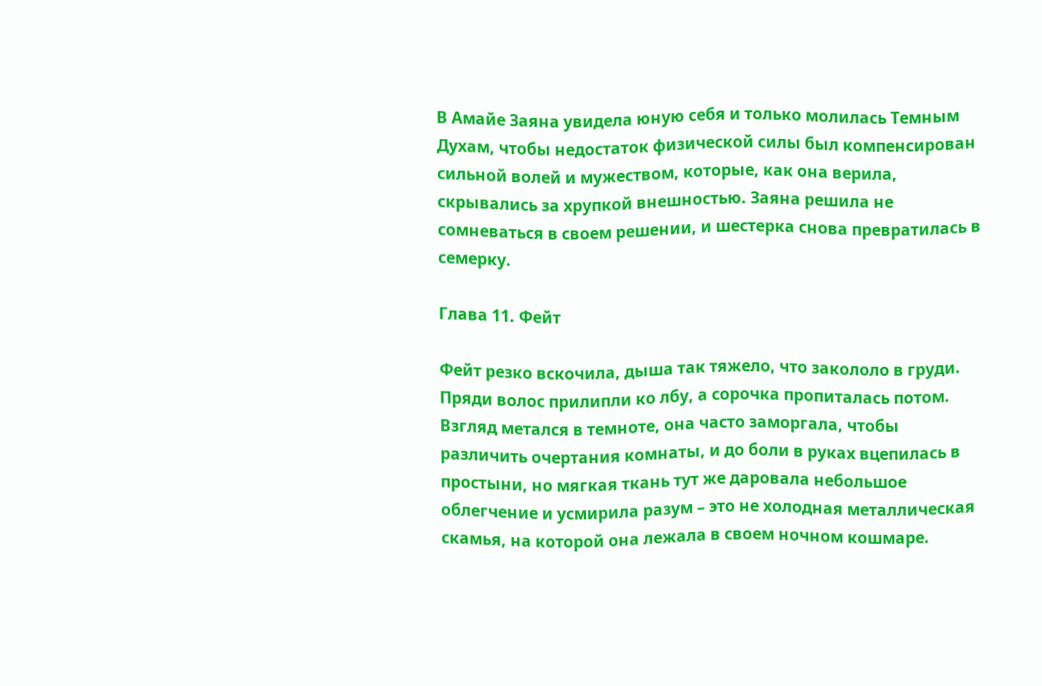В Амайе Заяна увидела юную себя и только молилась Темным Духам, чтобы недостаток физической силы был компенсирован сильной волей и мужеством, которые, как она верила, скрывались за хрупкой внешностью. Заяна решила не сомневаться в своем решении, и шестерка снова превратилась в семерку.

Глава 11. Фейт

Фейт резко вскочила, дыша так тяжело, что закололо в груди. Пряди волос прилипли ко лбу, а сорочка пропиталась потом. Взгляд метался в темноте, она часто заморгала, чтобы различить очертания комнаты, и до боли в руках вцепилась в простыни, но мягкая ткань тут же даровала небольшое облегчение и усмирила разум – это не холодная металлическая скамья, на которой она лежала в своем ночном кошмаре.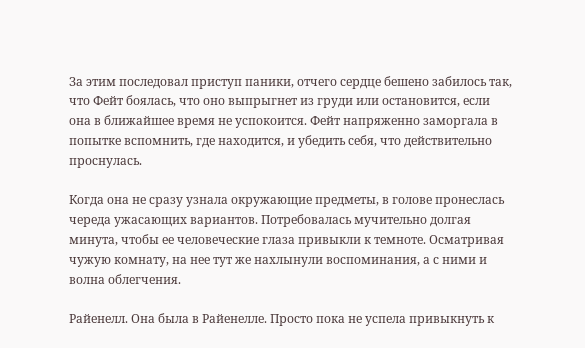За этим последовал приступ паники, отчего сердце бешено забилось так, что Фейт боялась, что оно выпрыгнет из груди или остановится, если она в ближайшее время не успокоится. Фейт напряженно заморгала в попытке вспомнить, где находится, и убедить себя, что действительно проснулась.

Когда она не сразу узнала окружающие предметы, в голове пронеслась череда ужасающих вариантов. Потребовалась мучительно долгая минута, чтобы ее человеческие глаза привыкли к темноте. Осматривая чужую комнату, на нее тут же нахлынули воспоминания, а с ними и волна облегчения.

Райенелл. Она была в Райенелле. Просто пока не успела привыкнуть к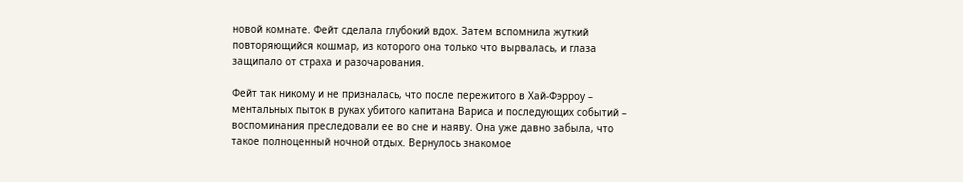новой комнате. Фейт сделала глубокий вдох. Затем вспомнила жуткий повторяющийся кошмар, из которого она только что вырвалась, и глаза защипало от страха и разочарования.

Фейт так никому и не призналась, что после пережитого в Хай-Фэрроу – ментальных пыток в руках убитого капитана Вариса и последующих событий – воспоминания преследовали ее во сне и наяву. Она уже давно забыла, что такое полноценный ночной отдых. Вернулось знакомое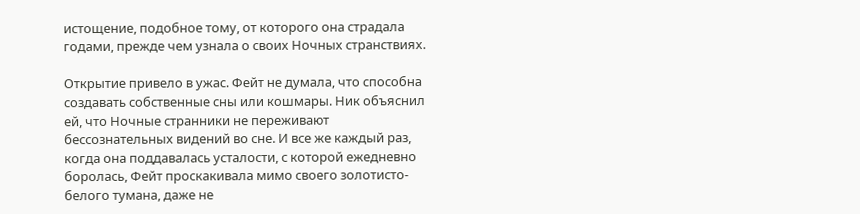истощение, подобное тому, от которого она страдала годами, прежде чем узнала о своих Ночных странствиях.

Открытие привело в ужас. Фейт не думала, что способна создавать собственные сны или кошмары. Ник объяснил ей, что Ночные странники не переживают бессознательных видений во сне. И все же каждый раз, когда она поддавалась усталости, с которой ежедневно боролась, Фейт проскакивала мимо своего золотисто-белого тумана, даже не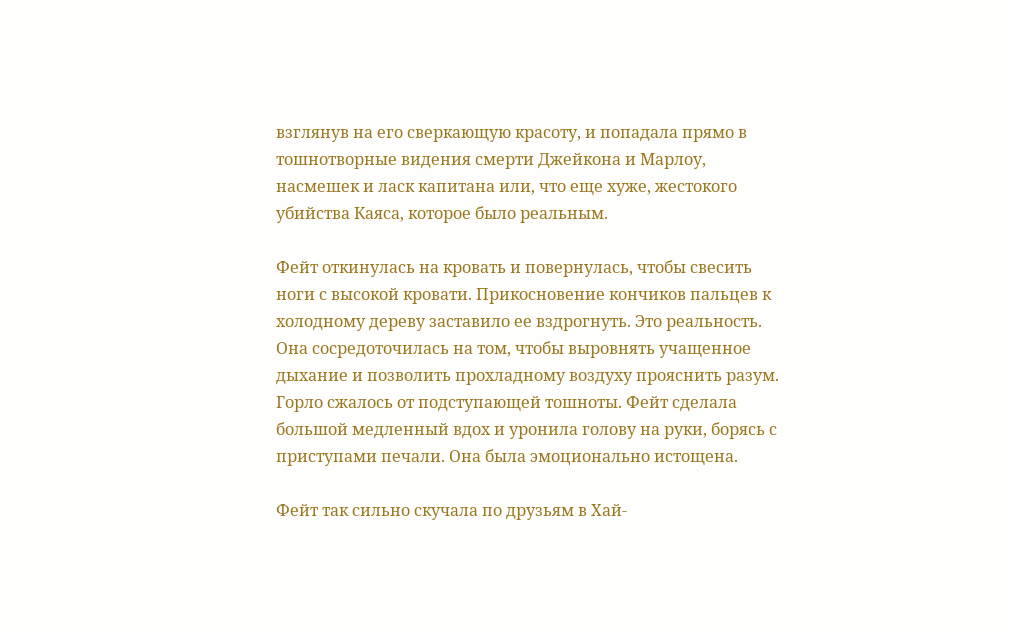взглянув на его сверкающую красоту, и попадала прямо в тошнотворные видения смерти Джейкона и Марлоу, насмешек и ласк капитана или, что еще хуже, жестокого убийства Каяса, которое было реальным.

Фейт откинулась на кровать и повернулась, чтобы свесить ноги с высокой кровати. Прикосновение кончиков пальцев к холодному дереву заставило ее вздрогнуть. Это реальность. Она сосредоточилась на том, чтобы выровнять учащенное дыхание и позволить прохладному воздуху прояснить разум. Горло сжалось от подступающей тошноты. Фейт сделала большой медленный вдох и уронила голову на руки, борясь с приступами печали. Она была эмоционально истощена.

Фейт так сильно скучала по друзьям в Хай-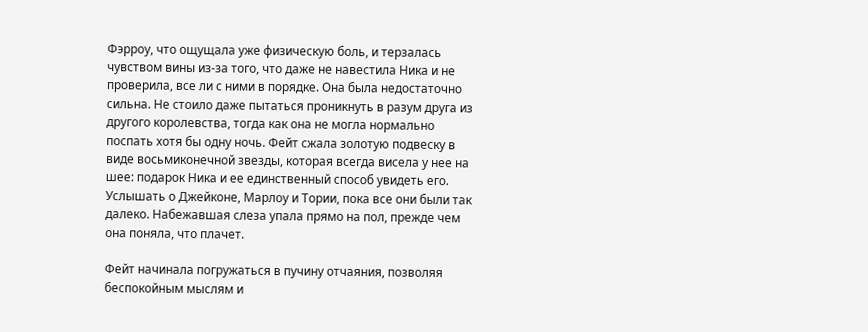Фэрроу, что ощущала уже физическую боль, и терзалась чувством вины из-за того, что даже не навестила Ника и не проверила, все ли с ними в порядке. Она была недостаточно сильна. Не стоило даже пытаться проникнуть в разум друга из другого королевства, тогда как она не могла нормально поспать хотя бы одну ночь. Фейт сжала золотую подвеску в виде восьмиконечной звезды, которая всегда висела у нее на шее: подарок Ника и ее единственный способ увидеть его. Услышать о Джейконе, Марлоу и Тории, пока все они были так далеко. Набежавшая слеза упала прямо на пол, прежде чем она поняла, что плачет.

Фейт начинала погружаться в пучину отчаяния, позволяя беспокойным мыслям и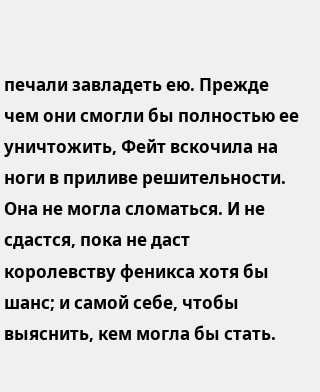печали завладеть ею. Прежде чем они смогли бы полностью ее уничтожить, Фейт вскочила на ноги в приливе решительности. Она не могла сломаться. И не сдастся, пока не даст королевству феникса хотя бы шанс; и самой себе, чтобы выяснить, кем могла бы стать.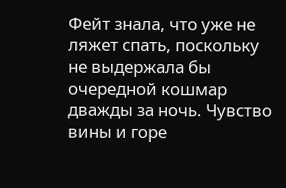Фейт знала, что уже не ляжет спать, поскольку не выдержала бы очередной кошмар дважды за ночь. Чувство вины и горе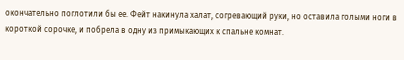окончательно поглотили бы ее. Фейт накинула халат, согревающий руки, но оставила голыми ноги в короткой сорочке, и побрела в одну из примыкающих к спальне комнат.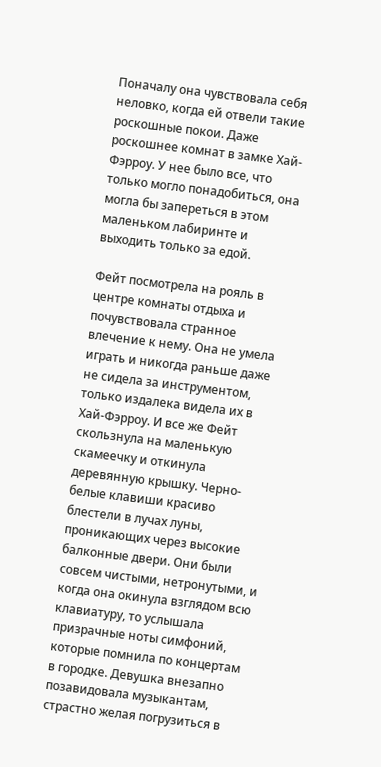Поначалу она чувствовала себя неловко, когда ей отвели такие роскошные покои. Даже роскошнее комнат в замке Хай-Фэрроу. У нее было все, что только могло понадобиться, она могла бы запереться в этом маленьком лабиринте и выходить только за едой.

Фейт посмотрела на рояль в центре комнаты отдыха и почувствовала странное влечение к нему. Она не умела играть и никогда раньше даже не сидела за инструментом, только издалека видела их в Хай-Фэрроу. И все же Фейт скользнула на маленькую скамеечку и откинула деревянную крышку. Черно-белые клавиши красиво блестели в лучах луны, проникающих через высокие балконные двери. Они были совсем чистыми, нетронутыми, и когда она окинула взглядом всю клавиатуру, то услышала призрачные ноты симфоний, которые помнила по концертам в городке. Девушка внезапно позавидовала музыкантам, страстно желая погрузиться в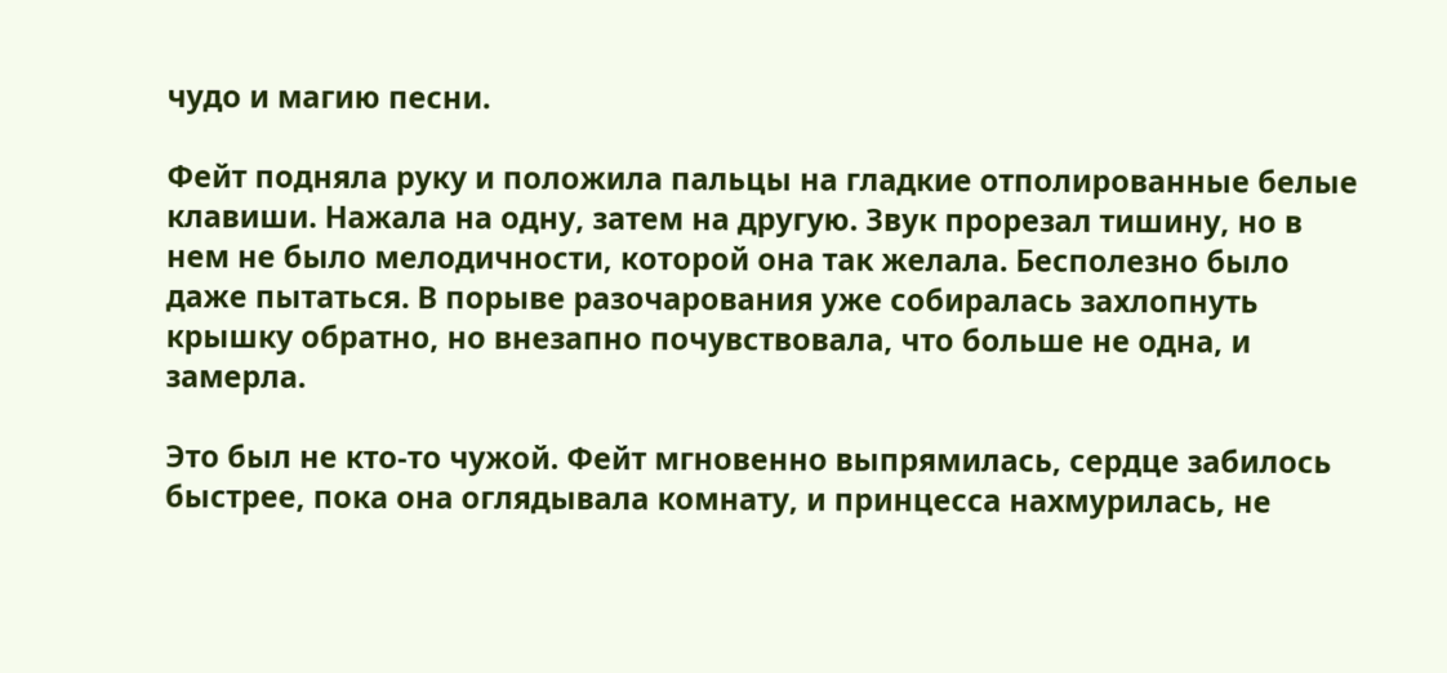чудо и магию песни.

Фейт подняла руку и положила пальцы на гладкие отполированные белые клавиши. Нажала на одну, затем на другую. Звук прорезал тишину, но в нем не было мелодичности, которой она так желала. Бесполезно было даже пытаться. В порыве разочарования уже собиралась захлопнуть крышку обратно, но внезапно почувствовала, что больше не одна, и замерла.

Это был не кто-то чужой. Фейт мгновенно выпрямилась, сердце забилось быстрее, пока она оглядывала комнату, и принцесса нахмурилась, не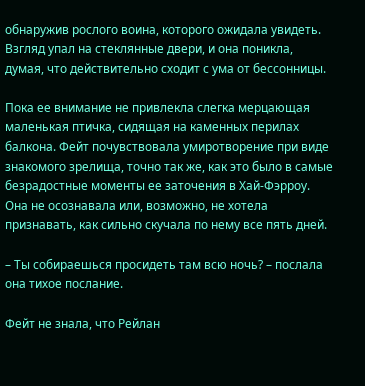обнаружив рослого воина, которого ожидала увидеть. Взгляд упал на стеклянные двери, и она поникла, думая, что действительно сходит с ума от бессонницы.

Пока ее внимание не привлекла слегка мерцающая маленькая птичка, сидящая на каменных перилах балкона. Фейт почувствовала умиротворение при виде знакомого зрелища, точно так же, как это было в самые безрадостные моменты ее заточения в Хай-Фэрроу. Она не осознавала или, возможно, не хотела признавать, как сильно скучала по нему все пять дней.

– Ты собираешься просидеть там всю ночь? – послала она тихое послание.

Фейт не знала, что Рейлан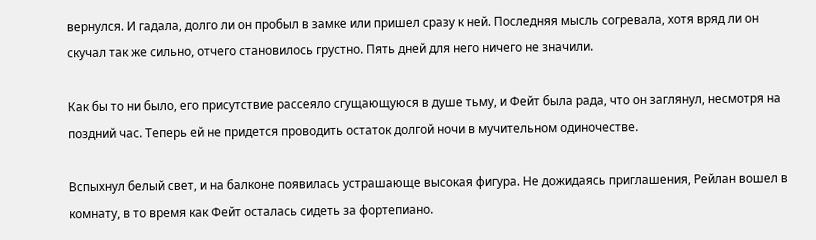вернулся. И гадала, долго ли он пробыл в замке или пришел сразу к ней. Последняя мысль согревала, хотя вряд ли он скучал так же сильно, отчего становилось грустно. Пять дней для него ничего не значили.

Как бы то ни было, его присутствие рассеяло сгущающуюся в душе тьму, и Фейт была рада, что он заглянул, несмотря на поздний час. Теперь ей не придется проводить остаток долгой ночи в мучительном одиночестве.

Вспыхнул белый свет, и на балконе появилась устрашающе высокая фигура. Не дожидаясь приглашения, Рейлан вошел в комнату, в то время как Фейт осталась сидеть за фортепиано.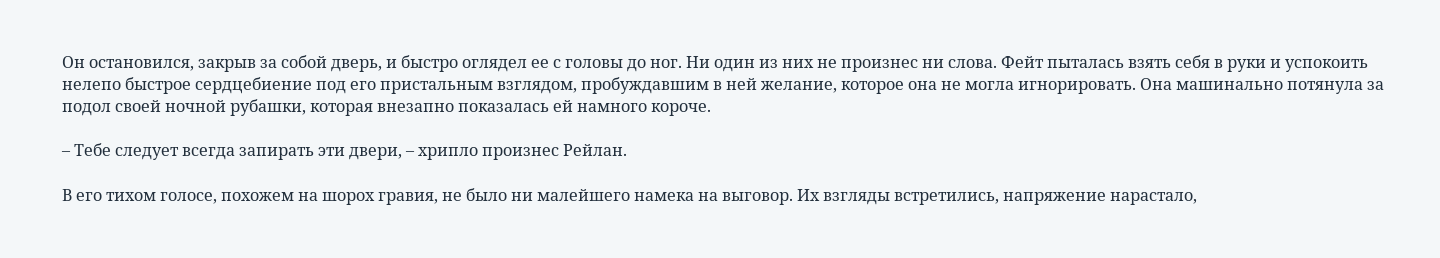Он остановился, закрыв за собой дверь, и быстро оглядел ее с головы до ног. Ни один из них не произнес ни слова. Фейт пыталась взять себя в руки и успокоить нелепо быстрое сердцебиение под его пристальным взглядом, пробуждавшим в ней желание, которое она не могла игнорировать. Она машинально потянула за подол своей ночной рубашки, которая внезапно показалась ей намного короче.

– Тебе следует всегда запирать эти двери, – хрипло произнес Рейлан.

В его тихом голосе, похожем на шорох гравия, не было ни малейшего намека на выговор. Их взгляды встретились, напряжение нарастало,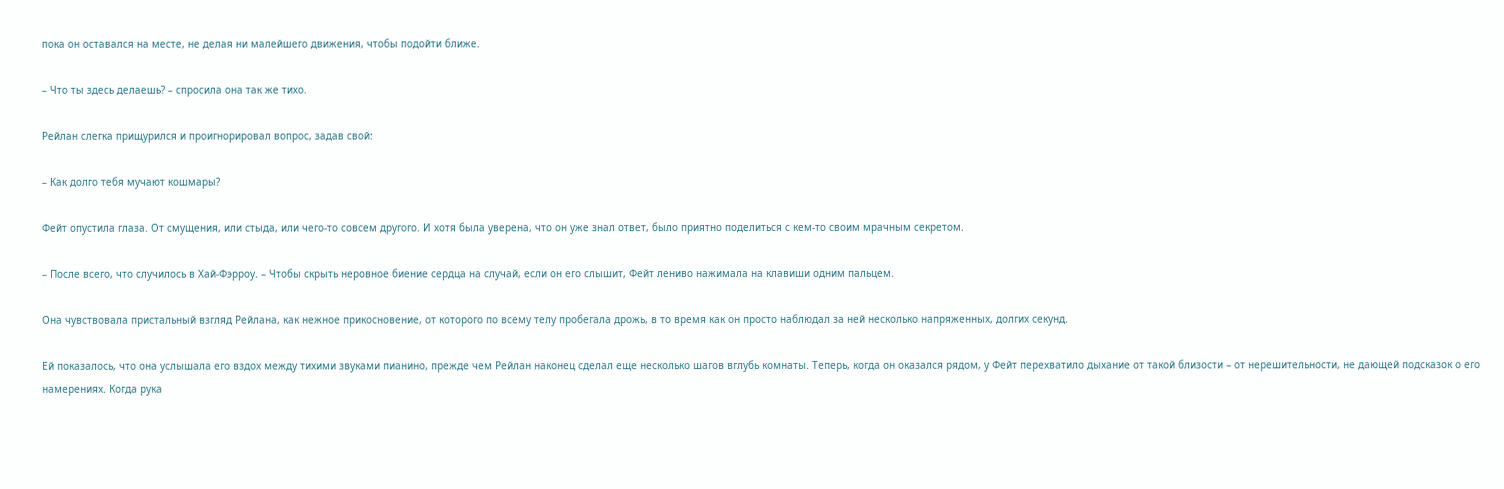пока он оставался на месте, не делая ни малейшего движения, чтобы подойти ближе.

– Что ты здесь делаешь? – спросила она так же тихо.

Рейлан слегка прищурился и проигнорировал вопрос, задав свой:

– Как долго тебя мучают кошмары?

Фейт опустила глаза. От смущения, или стыда, или чего-то совсем другого. И хотя была уверена, что он уже знал ответ, было приятно поделиться с кем-то своим мрачным секретом.

– После всего, что случилось в Хай-Фэрроу. – Чтобы скрыть неровное биение сердца на случай, если он его слышит, Фейт лениво нажимала на клавиши одним пальцем.

Она чувствовала пристальный взгляд Рейлана, как нежное прикосновение, от которого по всему телу пробегала дрожь, в то время как он просто наблюдал за ней несколько напряженных, долгих секунд.

Ей показалось, что она услышала его вздох между тихими звуками пианино, прежде чем Рейлан наконец сделал еще несколько шагов вглубь комнаты. Теперь, когда он оказался рядом, у Фейт перехватило дыхание от такой близости – от нерешительности, не дающей подсказок о его намерениях. Когда рука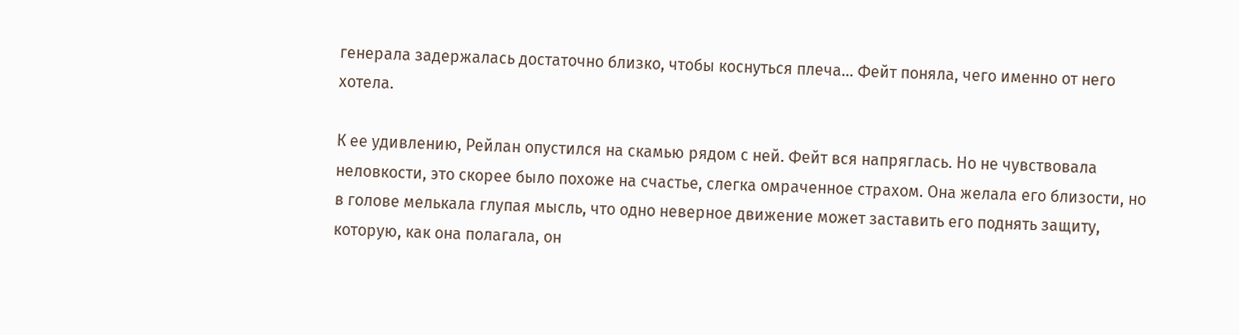генерала задержалась достаточно близко, чтобы коснуться плеча… Фейт поняла, чего именно от него хотела.

К ее удивлению, Рейлан опустился на скамью рядом с ней. Фейт вся напряглась. Но не чувствовала неловкости, это скорее было похоже на счастье, слегка омраченное страхом. Она желала его близости, но в голове мелькала глупая мысль, что одно неверное движение может заставить его поднять защиту, которую, как она полагала, он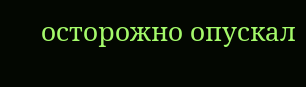осторожно опускал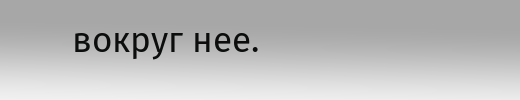вокруг нее.